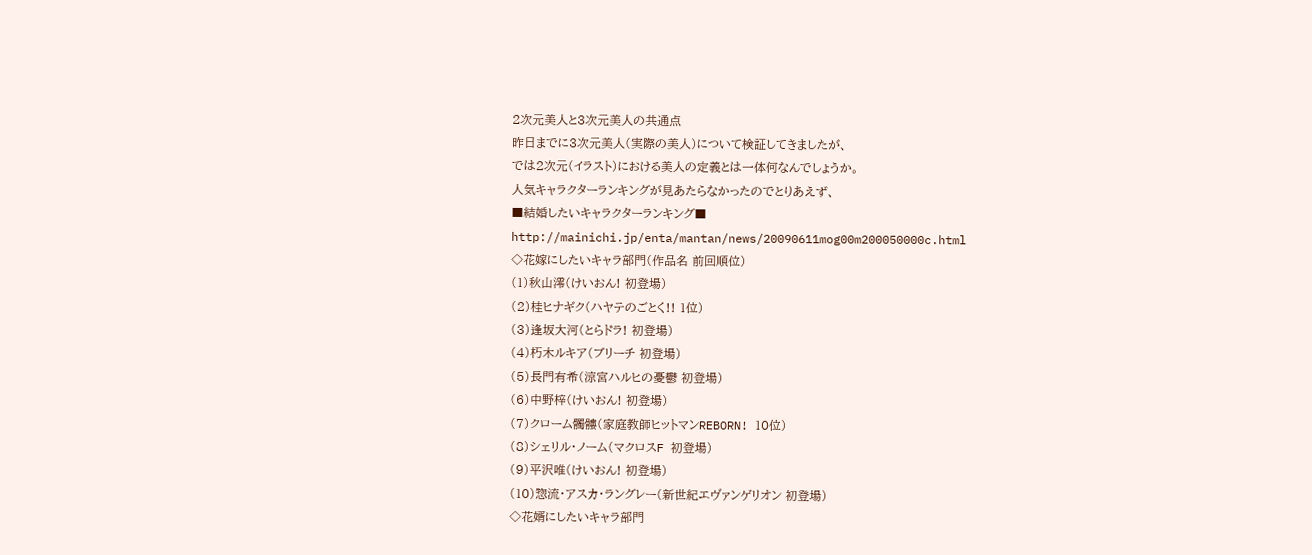2次元美人と3次元美人の共通点
昨日までに3次元美人(実際の美人)について検証してきましたが、
では2次元(イラスト)における美人の定義とは一体何なんでしょうか。
人気キャラクターランキングが見あたらなかったのでとりあえず、
■結婚したいキャラクターランキング■
http://mainichi.jp/enta/mantan/news/20090611mog00m200050000c.html
◇花嫁にしたいキャラ部門(作品名 前回順位)
(1)秋山澪(けいおん! 初登場)
(2)桂ヒナギク(ハヤテのごとく!! 1位)
(3)逢坂大河(とらドラ! 初登場)
(4)朽木ルキア(ブリーチ 初登場)
(5)長門有希(涼宮ハルヒの憂鬱 初登場)
(6)中野梓(けいおん! 初登場)
(7)クローム髑髏(家庭教師ヒットマンREBORN! 10位)
(8)シェリル・ノーム(マクロスF 初登場)
(9)平沢唯(けいおん! 初登場)
(10)惣流・アスカ・ラングレー(新世紀エヴァンゲリオン 初登場)
◇花婿にしたいキャラ部門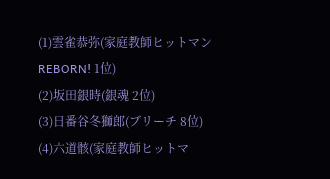(1)雲雀恭弥(家庭教師ヒットマンREBORN! 1位)
(2)坂田銀時(銀魂 2位)
(3)日番谷冬獅郎(ブリーチ 8位)
(4)六道骸(家庭教師ヒットマ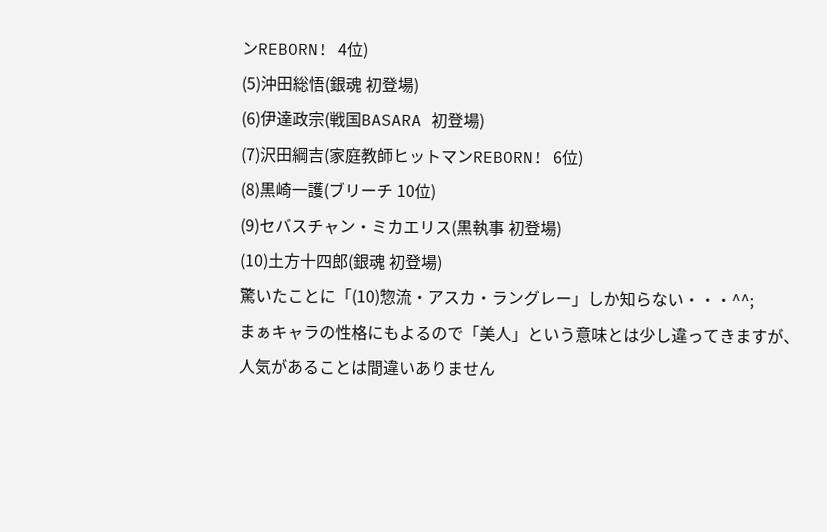ンREBORN! 4位)
(5)沖田総悟(銀魂 初登場)
(6)伊達政宗(戦国BASARA 初登場)
(7)沢田綱吉(家庭教師ヒットマンREBORN! 6位)
(8)黒崎一護(ブリーチ 10位)
(9)セバスチャン・ミカエリス(黒執事 初登場)
(10)土方十四郎(銀魂 初登場)
驚いたことに「(10)惣流・アスカ・ラングレー」しか知らない・・・^^;
まぁキャラの性格にもよるので「美人」という意味とは少し違ってきますが、
人気があることは間違いありません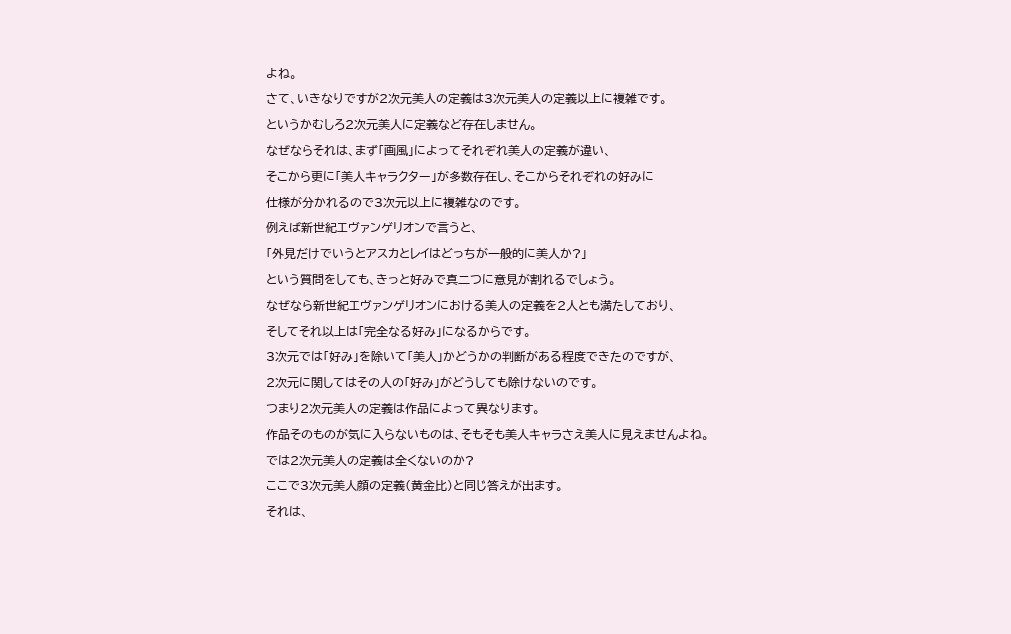よね。
さて、いきなりですが2次元美人の定義は3次元美人の定義以上に複雑です。
というかむしろ2次元美人に定義など存在しません。
なぜならそれは、まず「画風」によってそれぞれ美人の定義が違い、
そこから更に「美人キャラクター」が多数存在し、そこからそれぞれの好みに
仕様が分かれるので3次元以上に複雑なのです。
例えば新世紀エヴァンゲリオンで言うと、
「外見だけでいうとアスカとレイはどっちが一般的に美人か?」
という質問をしても、きっと好みで真二つに意見が割れるでしょう。
なぜなら新世紀エヴァンゲリオンにおける美人の定義を2人とも満たしており、
そしてそれ以上は「完全なる好み」になるからです。
3次元では「好み」を除いて「美人」かどうかの判断がある程度できたのですが、
2次元に関してはその人の「好み」がどうしても除けないのです。
つまり2次元美人の定義は作品によって異なります。
作品そのものが気に入らないものは、そもそも美人キャラさえ美人に見えませんよね。
では2次元美人の定義は全くないのか?
ここで3次元美人顔の定義(黄金比)と同じ答えが出ます。
それは、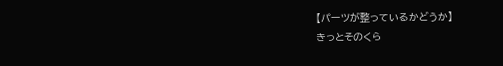【パーツが整っているかどうか】
きっとそのくら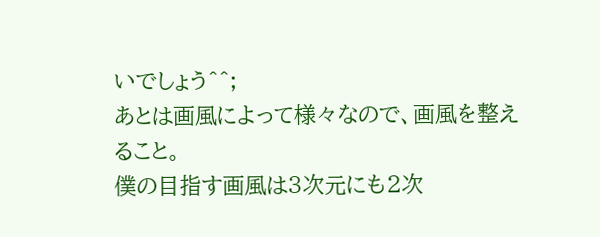いでしょう^^;
あとは画風によって様々なので、画風を整えること。
僕の目指す画風は3次元にも2次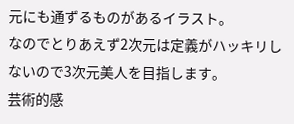元にも通ずるものがあるイラスト。
なのでとりあえず2次元は定義がハッキリしないので3次元美人を目指します。
芸術的感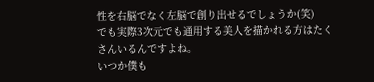性を右脳でなく左脳で創り出せるでしょうか(笑)
でも実際3次元でも通用する美人を描かれる方はたくさんいるんですよね。
いつか僕も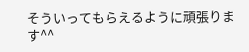そういってもらえるように頑張ります^^